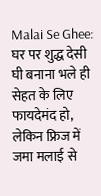Malai Se Ghee: घर पर शुद्ध देसी घी बनाना भले ही सेहत के लिए फायदेमंद हो, लेकिन फ्रिज में जमा मलाई से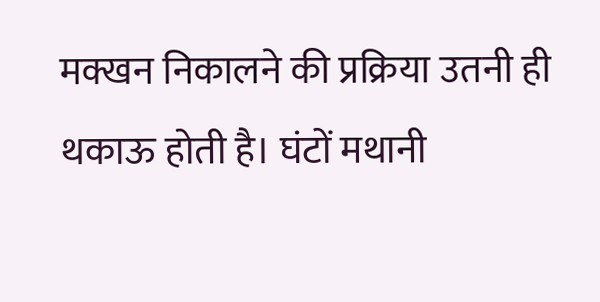मक्खन निकालने की प्रक्रिया उतनी ही थकाऊ होती है। घंटों मथानी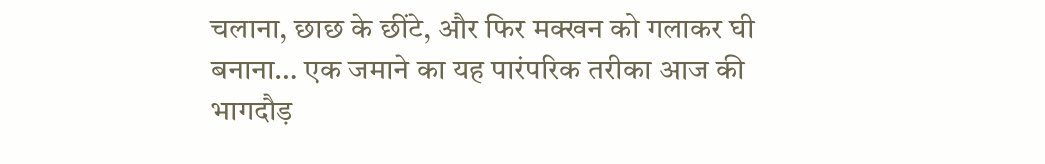चलाना, छाछ के छींटे, और फिर मक्खन को गलाकर घी बनाना… एक जमाने का यह पारंपरिक तरीका आज की भागदौड़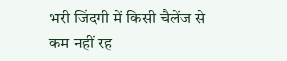भरी जिंदगी में किसी चैलेंज से कम नहीं रह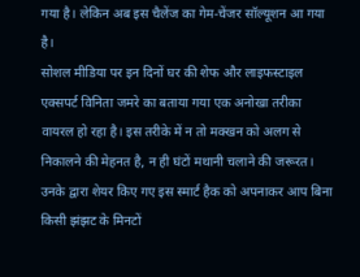गया है। लेकिन अब इस चैलेंज का गेम-चेंजर सॉल्यूशन आ गया है।
सोशल मीडिया पर इन दिनों घर की शेफ और लाइफस्टाइल एक्सपर्ट विनिता जमरे का बताया गया एक अनोखा तरीका वायरल हो रहा है। इस तरीके में न तो मक्खन को अलग से निकालने की मेहनत है, न ही घंटों मथानी चलाने की जरूरत। उनके द्वारा शेयर किए गए इस स्मार्ट हैक को अपनाकर आप बिना किसी झंझट के मिनटों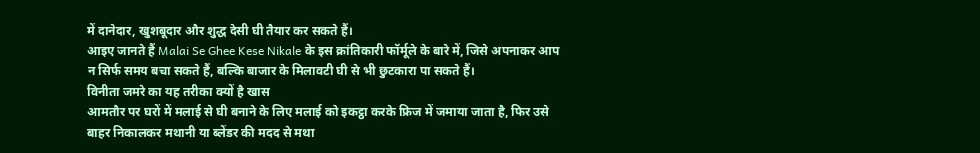में दानेदार, खुशबूदार और शुद्ध देसी घी तैयार कर सकते हैं।
आइए जानते हैं Malai Se Ghee Kese Nikale के इस क्रांतिकारी फॉर्मूले के बारे में, जिसे अपनाकर आप न सिर्फ समय बचा सकते हैं, बल्कि बाजार के मिलावटी घी से भी छुटकारा पा सकते हैं।
विनीता जमरे का यह तरीका क्यों है खास
आमतौर पर घरों में मलाई से घी बनाने के लिए मलाई को इकट्ठा करके फ्रिज में जमाया जाता है, फिर उसे बाहर निकालकर मथानी या ब्लेंडर की मदद से मथा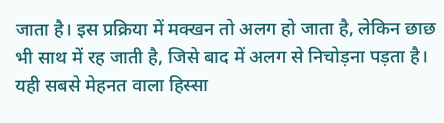जाता है। इस प्रक्रिया में मक्खन तो अलग हो जाता है, लेकिन छाछ भी साथ में रह जाती है, जिसे बाद में अलग से निचोड़ना पड़ता है। यही सबसे मेहनत वाला हिस्सा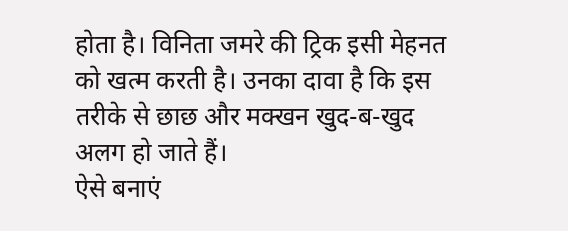होता है। विनिता जमरे की ट्रिक इसी मेहनत को खत्म करती है। उनका दावा है कि इस तरीके से छाछ और मक्खन खुद-ब-खुद अलग हो जाते हैं।
ऐसे बनाएं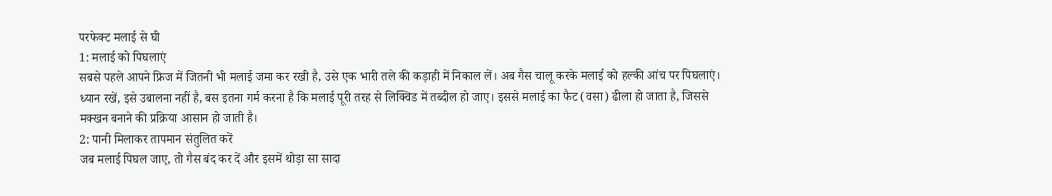परफेक्ट मलाई से घी
1: मलाई को पिघलाएं
सबसे पहले आपने फ्रिज में जितनी भी मलाई जमा कर रखी है, उसे एक भारी तले की कड़ाही में निकाल लें। अब गैस चालू करके मलाई को हल्की आंच पर पिघलाएं। ध्यान रखें, इसे उबालना नहीं है, बस इतना गर्म करना है कि मलाई पूरी तरह से लिक्विड में तब्दील हो जाए। इससे मलाई का फैट (वसा) ढीला हो जाता है, जिससे मक्खन बनाने की प्रक्रिया आसान हो जाती है।
2: पानी मिलाकर तापमान संतुलित करें
जब मलाई पिघल जाए, तो गैस बंद कर दें और इसमें थोड़ा सा सादा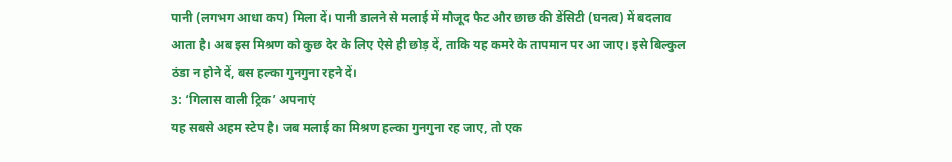पानी (लगभग आधा कप) मिला दें। पानी डालने से मलाई में मौजूद फैट और छाछ की डेंसिटी (घनत्व) में बदलाव आता है। अब इस मिश्रण को कुछ देर के लिए ऐसे ही छोड़ दें, ताकि यह कमरे के तापमान पर आ जाए। इसे बिल्कुल ठंडा न होने दें, बस हल्का गुनगुना रहने दें।
3: ‘गिलास वाली ट्रिक’ अपनाएं
यह सबसे अहम स्टेप है। जब मलाई का मिश्रण हल्का गुनगुना रह जाए, तो एक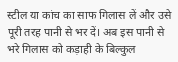स्टील या कांच का साफ गिलास लें और उसे पूरी तरह पानी से भर दें। अब इस पानी से भरे गिलास को कड़ाही के बिल्कुल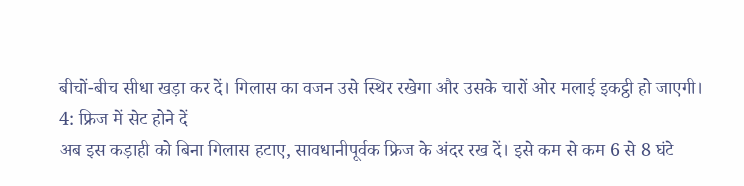बीचों-बीच सीधा खड़ा कर दें। गिलास का वजन उसे स्थिर रखेगा और उसके चारों ओर मलाई इकट्ठी हो जाएगी।
4: फ्रिज में सेट होने दें
अब इस कड़ाही को बिना गिलास हटाए, सावधानीपूर्वक फ्रिज के अंदर रख दें। इसे कम से कम 6 से 8 घंटे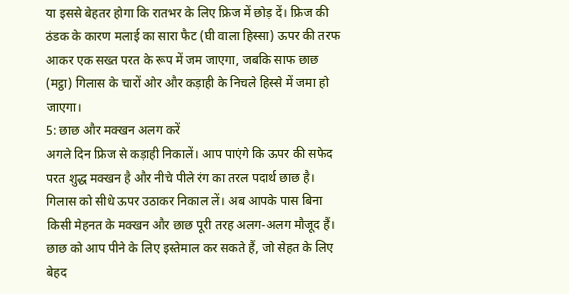या इससे बेहतर होगा कि रातभर के लिए फ्रिज में छोड़ दें। फ्रिज की ठंडक के कारण मलाई का सारा फैट (घी वाला हिस्सा) ऊपर की तरफ आकर एक सख्त परत के रूप में जम जाएगा, जबकि साफ छाछ (मट्ठा) गिलास के चारों ओर और कड़ाही के निचले हिस्से में जमा हो जाएगा।
5: छाछ और मक्खन अलग करें
अगले दिन फ्रिज से कड़ाही निकालें। आप पाएंगे कि ऊपर की सफेद परत शुद्ध मक्खन है और नीचे पीले रंग का तरल पदार्थ छाछ है। गिलास को सीधे ऊपर उठाकर निकाल लें। अब आपके पास बिना किसी मेहनत के मक्खन और छाछ पूरी तरह अलग-अलग मौजूद हैं। छाछ को आप पीने के लिए इस्तेमाल कर सकते हैं, जो सेहत के लिए बेहद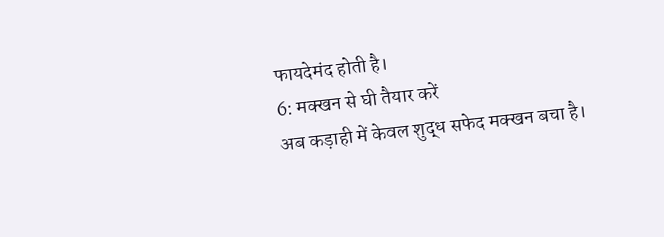फायदेमंद होती है।
6: मक्खन से घी तैयार करें
अब कड़ाही में केवल शुद्ध सफेद मक्खन बचा है।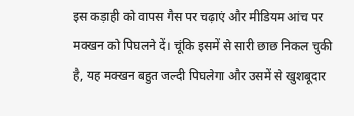इस कड़ाही को वापस गैस पर चढ़ाएं और मीडियम आंच पर मक्खन को पिघलने दें। चूंकि इसमें से सारी छाछ निकल चुकी है, यह मक्खन बहुत जल्दी पिघलेगा और उसमें से खुशबूदार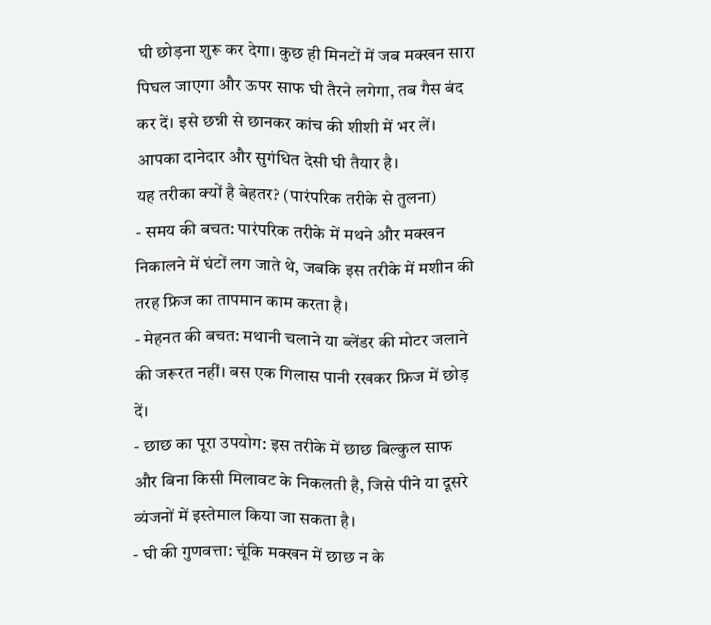घी छोड़ना शुरू कर देगा। कुछ ही मिनटों में जब मक्खन सारा पिघल जाएगा और ऊपर साफ घी तैरने लगेगा, तब गैस बंद कर दें। इसे छन्नी से छानकर कांच की शीशी में भर लें। आपका दानेदार और सुगंधित देसी घी तैयार है।
यह तरीका क्यों है बेहतर? (पारंपरिक तरीके से तुलना)
- समय की बचत: पारंपरिक तरीके में मथने और मक्खन निकालने में घंटों लग जाते थे, जबकि इस तरीके में मशीन की तरह फ्रिज का तापमान काम करता है।
- मेहनत की बचत: मथानी चलाने या ब्लेंडर की मोटर जलाने की जरूरत नहीं। बस एक गिलास पानी रखकर फ्रिज में छोड़ दें।
- छाछ का पूरा उपयोग: इस तरीके में छाछ बिल्कुल साफ और बिना किसी मिलावट के निकलती है, जिसे पीने या दूसरे व्यंजनों में इस्तेमाल किया जा सकता है।
- घी की गुणवत्ता: चूंकि मक्खन में छाछ न के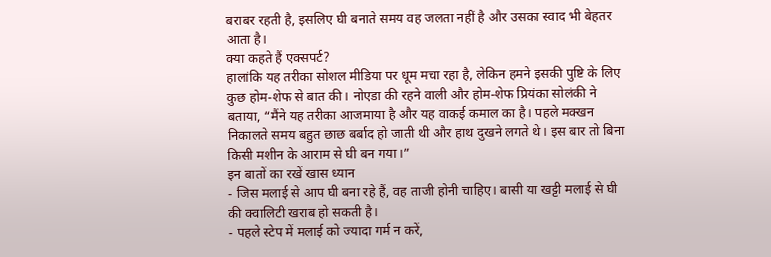बराबर रहती है, इसलिए घी बनाते समय वह जलता नहीं है और उसका स्वाद भी बेहतर आता है।
क्या कहते हैं एक्सपर्ट?
हालांकि यह तरीका सोशल मीडिया पर धूम मचा रहा है, लेकिन हमने इसकी पुष्टि के लिए कुछ होम-शेफ से बात की। नोएडा की रहने वाली और होम-शेफ प्रियंका सोलंकी ने बताया, “मैंने यह तरीका आजमाया है और यह वाकई कमाल का है। पहले मक्खन निकालते समय बहुत छाछ बर्बाद हो जाती थी और हाथ दुखने लगते थे। इस बार तो बिना किसी मशीन के आराम से घी बन गया।”
इन बातों का रखें खास ध्यान
- जिस मलाई से आप घी बना रहे हैं, वह ताजी होनी चाहिए। बासी या खट्टी मलाई से घी की क्वालिटी खराब हो सकती है।
- पहले स्टेप में मलाई को ज्यादा गर्म न करें,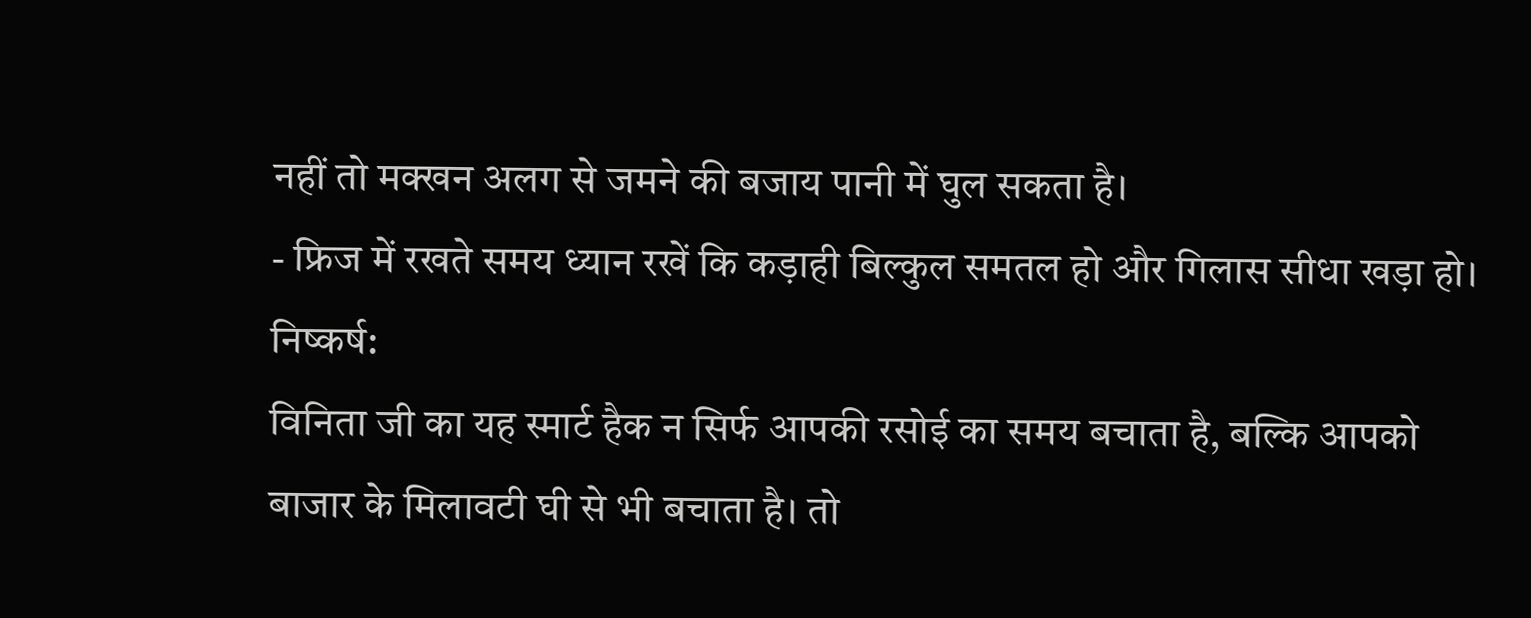नहीं तो मक्खन अलग से जमने की बजाय पानी में घुल सकता है।
- फ्रिज में रखते समय ध्यान रखें कि कड़ाही बिल्कुल समतल हो और गिलास सीधा खड़ा हो।
निष्कर्ष:
विनिता जी का यह स्मार्ट हैक न सिर्फ आपकी रसोई का समय बचाता है, बल्कि आपको बाजार के मिलावटी घी से भी बचाता है। तो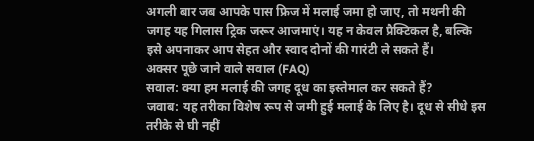अगली बार जब आपके पास फ्रिज में मलाई जमा हो जाए, तो मथनी की जगह यह गिलास ट्रिक जरूर आजमाएं। यह न केवल प्रैक्टिकल है, बल्कि इसे अपनाकर आप सेहत और स्वाद दोनों की गारंटी ले सकते हैं।
अक्सर पूछे जाने वाले सवाल (FAQ)
सवाल: क्या हम मलाई की जगह दूध का इस्तेमाल कर सकते हैं?
जवाब: यह तरीका विशेष रूप से जमी हुई मलाई के लिए है। दूध से सीधे इस तरीके से घी नहीं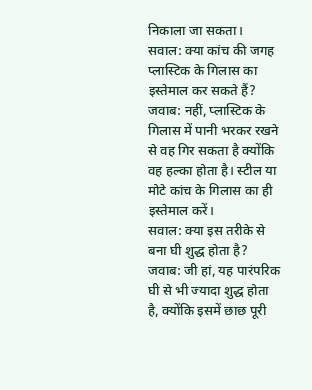निकाला जा सकता।
सवाल: क्या कांच की जगह प्लास्टिक के गिलास का इस्तेमाल कर सकते हैं?
जवाब: नहीं, प्लास्टिक के गिलास में पानी भरकर रखने से वह गिर सकता है क्योंकि वह हल्का होता है। स्टील या मोटे कांच के गिलास का ही इस्तेमाल करें।
सवाल: क्या इस तरीके से बना घी शुद्ध होता है?
जवाब: जी हां, यह पारंपरिक घी से भी ज्यादा शुद्ध होता है, क्योंकि इसमें छाछ पूरी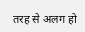तरह से अलग हो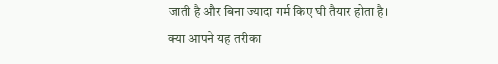जाती है और बिना ज्यादा गर्म किए घी तैयार होता है।
क्या आपने यह तरीका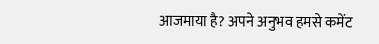आजमाया है? अपने अनुभव हमसे कमेंट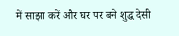में साझा करें और घर पर बने शुद्ध देसी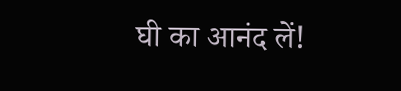घी का आनंद लें!